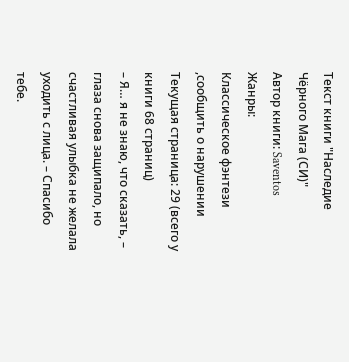Текст книги "Наследие Чёрного Мага (СИ)"
Автор книги: Saventos
Жанры:
Классическое фэнтези
,сообщить о нарушении
Текущая страница: 29 (всего у книги 68 страниц)
– Я… я не знаю, что сказать, – глаза снова защипало, но счастливая улыбка не желала уходить с лица. – Спасибо тебе.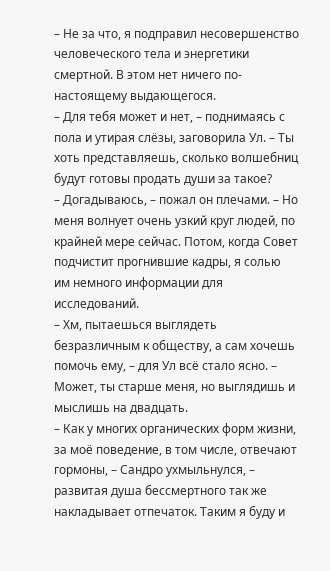– Не за что, я подправил несовершенство человеческого тела и энергетики смертной. В этом нет ничего по-настоящему выдающегося.
– Для тебя может и нет, – поднимаясь с пола и утирая слёзы, заговорила Ул. – Ты хоть представляешь, сколько волшебниц будут готовы продать души за такое?
– Догадываюсь, – пожал он плечами. – Но меня волнует очень узкий круг людей, по крайней мере сейчас. Потом, когда Совет подчистит прогнившие кадры, я солью им немного информации для исследований.
– Хм, пытаешься выглядеть безразличным к обществу, а сам хочешь помочь ему, – для Ул всё стало ясно. – Может, ты старше меня, но выглядишь и мыслишь на двадцать.
– Как у многих органических форм жизни, за моё поведение, в том числе, отвечают гормоны, – Сандро ухмыльнулся, – развитая душа бессмертного так же накладывает отпечаток. Таким я буду и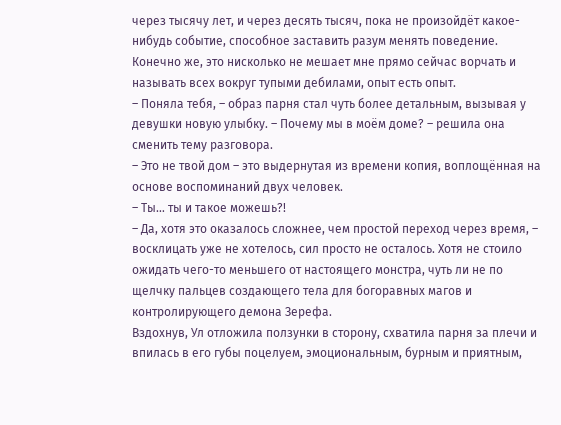через тысячу лет, и через десять тысяч, пока не произойдёт какое-нибудь событие, способное заставить разум менять поведение. Конечно же, это нисколько не мешает мне прямо сейчас ворчать и называть всех вокруг тупыми дебилами, опыт есть опыт.
– Поняла тебя, – образ парня стал чуть более детальным, вызывая у девушки новую улыбку. – Почему мы в моём доме? – решила она сменить тему разговора.
– Это не твой дом – это выдернутая из времени копия, воплощённая на основе воспоминаний двух человек.
– Ты… ты и такое можешь?!
– Да, хотя это оказалось сложнее, чем простой переход через время, – восклицать уже не хотелось, сил просто не осталось. Хотя не стоило ожидать чего-то меньшего от настоящего монстра, чуть ли не по щелчку пальцев создающего тела для богоравных магов и контролирующего демона Зерефа.
Вздохнув, Ул отложила ползунки в сторону, схватила парня за плечи и впилась в его губы поцелуем, эмоциональным, бурным и приятным,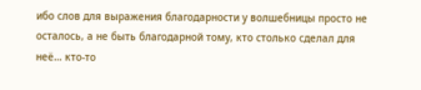ибо слов для выражения благодарности у волшебницы просто не осталось, а не быть благодарной тому, кто столько сделал для неё… кто-то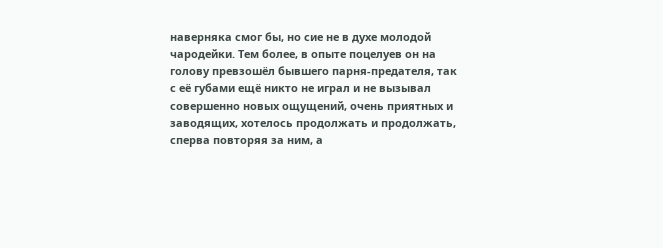наверняка смог бы, но сие не в духе молодой чародейки. Тем более, в опыте поцелуев он на голову превзошёл бывшего парня-предателя, так с её губами ещё никто не играл и не вызывал совершенно новых ощущений, очень приятных и заводящих, хотелось продолжать и продолжать, сперва повторяя за ним, а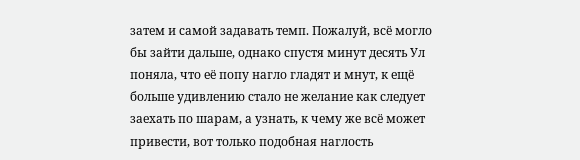затем и самой задавать темп. Пожалуй, всё могло бы зайти дальше, однако спустя минут десять Ул поняла, что её попу нагло гладят и мнут, к ещё больше удивлению стало не желание как следует заехать по шарам, а узнать, к чему же всё может привести, вот только подобная наглость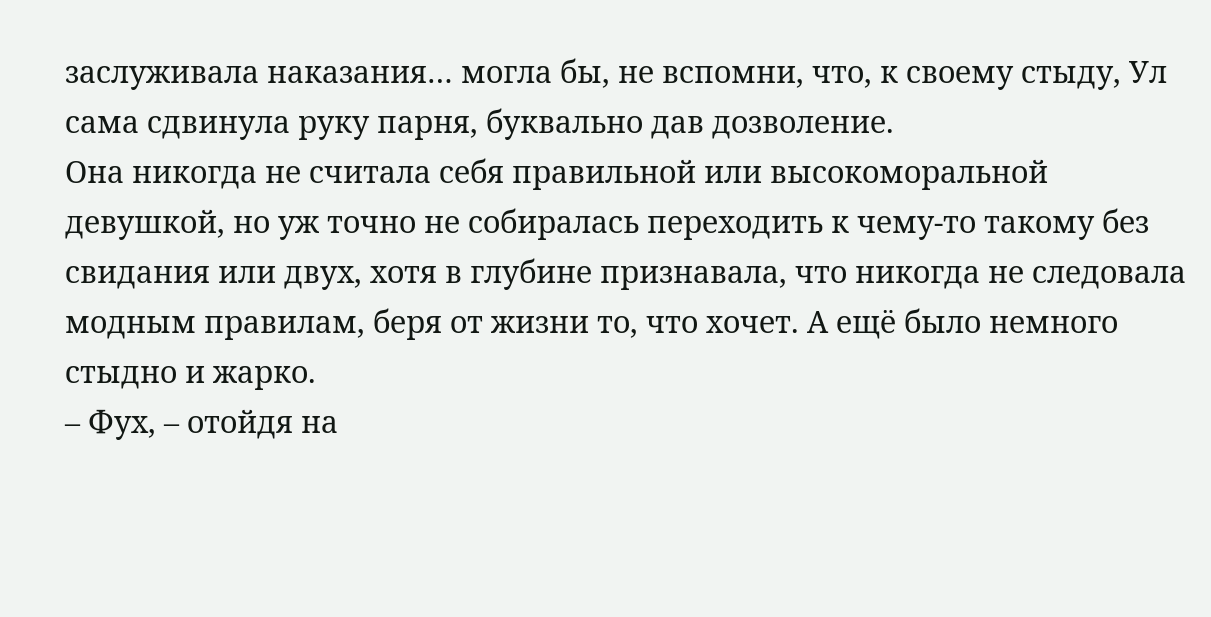заслуживала наказания… могла бы, не вспомни, что, к своему стыду, Ул сама сдвинула руку парня, буквально дав дозволение.
Она никогда не считала себя правильной или высокоморальной девушкой, но уж точно не собиралась переходить к чему-то такому без свидания или двух, хотя в глубине признавала, что никогда не следовала модным правилам, беря от жизни то, что хочет. А ещё было немного стыдно и жарко.
– Фух, – отойдя на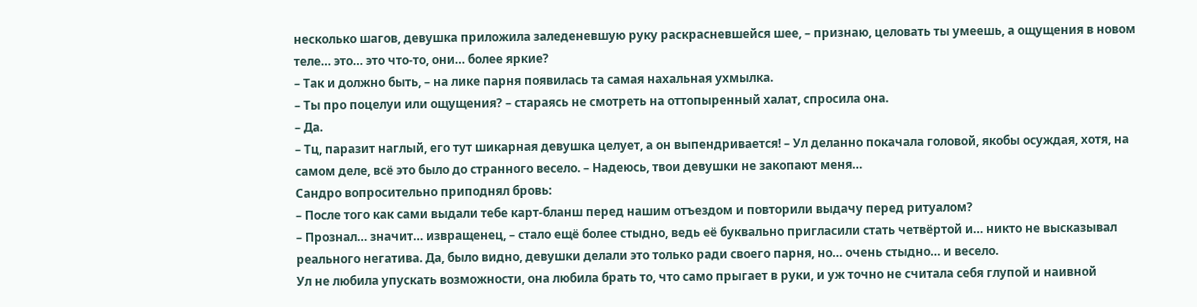несколько шагов, девушка приложила заледеневшую руку раскрасневшейся шее, – признаю, целовать ты умеешь, а ощущения в новом теле… это… это что-то, они… более яркие?
– Так и должно быть, – на лике парня появилась та самая нахальная ухмылка.
– Ты про поцелуи или ощущения? – стараясь не смотреть на оттопыренный халат, спросила она.
– Да.
– Тц, паразит наглый, его тут шикарная девушка целует, а он выпендривается! – Ул деланно покачала головой, якобы осуждая, хотя, на самом деле, всё это было до странного весело. – Надеюсь, твои девушки не закопают меня…
Сандро вопросительно приподнял бровь:
– После того как сами выдали тебе карт-бланш перед нашим отъездом и повторили выдачу перед ритуалом?
– Прознал… значит… извращенец, – стало ещё более стыдно, ведь её буквально пригласили стать четвёртой и… никто не высказывал реального негатива. Да, было видно, девушки делали это только ради своего парня, но… очень стыдно… и весело.
Ул не любила упускать возможности, она любила брать то, что само прыгает в руки, и уж точно не считала себя глупой и наивной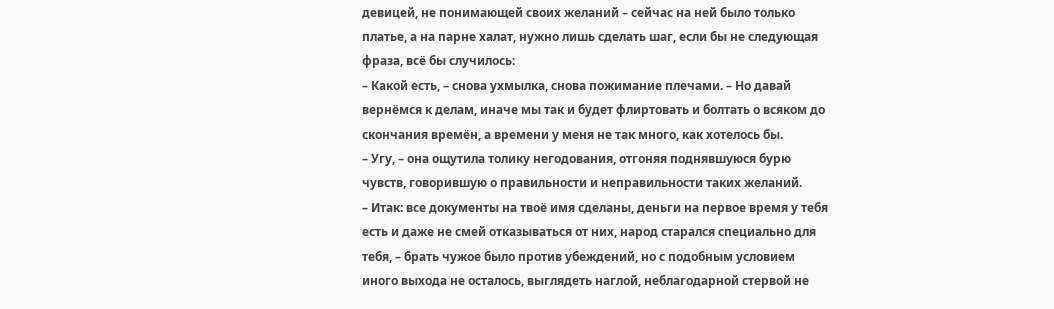девицей, не понимающей своих желаний – сейчас на ней было только платье, а на парне халат, нужно лишь сделать шаг, если бы не следующая фраза, всё бы случилось:
– Какой есть, – снова ухмылка, снова пожимание плечами. – Но давай вернёмся к делам, иначе мы так и будет флиртовать и болтать о всяком до скончания времён, а времени у меня не так много, как хотелось бы.
– Угу, – она ощутила толику негодования, отгоняя поднявшуюся бурю чувств, говорившую о правильности и неправильности таких желаний.
– Итак: все документы на твоё имя сделаны, деньги на первое время у тебя есть и даже не смей отказываться от них, народ старался специально для тебя, – брать чужое было против убеждений, но с подобным условием иного выхода не осталось, выглядеть наглой, неблагодарной стервой не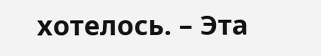хотелось. – Эта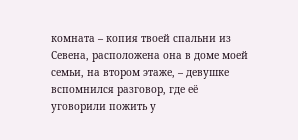комната – копия твоей спальни из Севена, расположена она в доме моей семьи, на втором этаже, – девушке вспомнился разговор, где её уговорили пожить у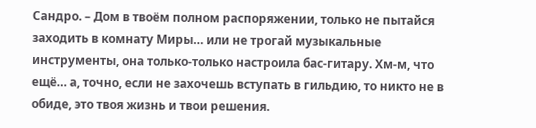Сандро. – Дом в твоём полном распоряжении, только не пытайся заходить в комнату Миры… или не трогай музыкальные инструменты, она только-только настроила бас-гитару. Хм-м, что ещё… а, точно, если не захочешь вступать в гильдию, то никто не в обиде, это твоя жизнь и твои решения.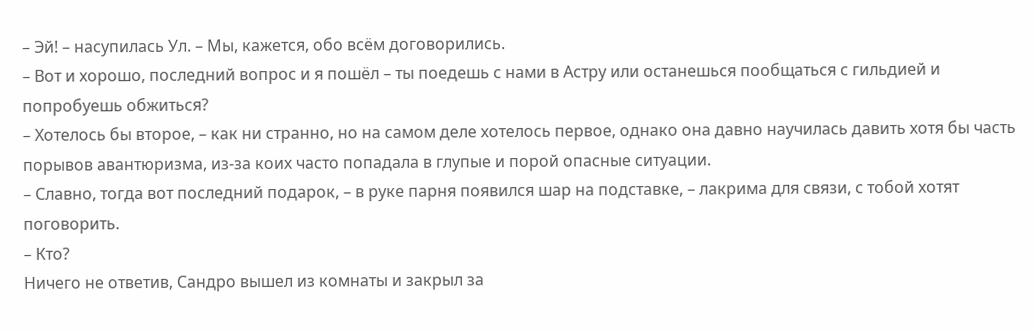– Эй! – насупилась Ул. – Мы, кажется, обо всём договорились.
– Вот и хорошо, последний вопрос и я пошёл – ты поедешь с нами в Астру или останешься пообщаться с гильдией и попробуешь обжиться?
– Хотелось бы второе, – как ни странно, но на самом деле хотелось первое, однако она давно научилась давить хотя бы часть порывов авантюризма, из-за коих часто попадала в глупые и порой опасные ситуации.
– Славно, тогда вот последний подарок, – в руке парня появился шар на подставке, – лакрима для связи, с тобой хотят поговорить.
– Кто?
Ничего не ответив, Сандро вышел из комнаты и закрыл за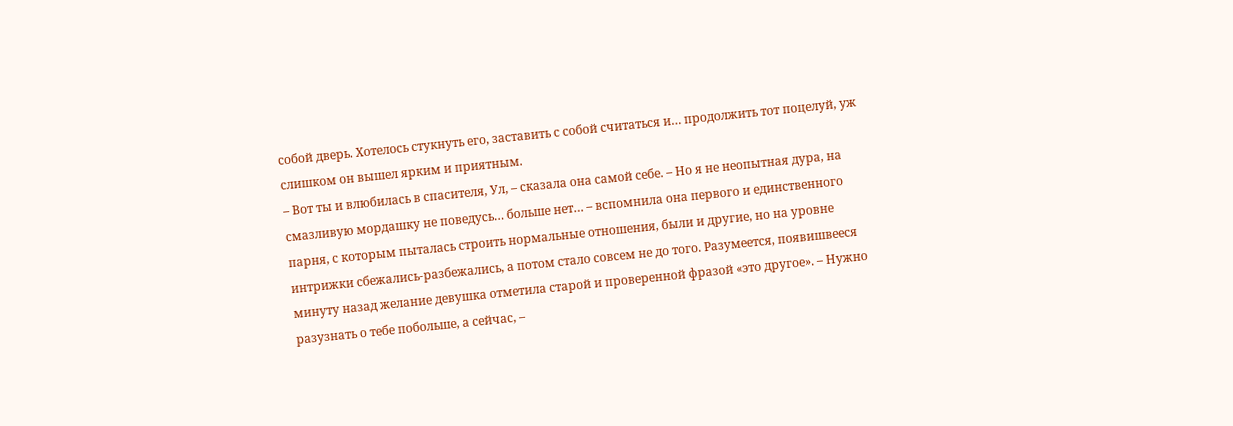собой дверь. Хотелось стукнуть его, заставить с собой считаться и… продолжить тот поцелуй, уж слишком он вышел ярким и приятным.
– Вот ты и влюбилась в спасителя, Ул, – сказала она самой себе. – Но я не неопытная дура, на смазливую мордашку не поведусь… больше нет… – вспомнила она первого и единственного парня, с которым пыталась строить нормальные отношения, были и другие, но на уровне интрижки сбежались-разбежались, а потом стало совсем не до того. Разумеется, появишвееся минуту назад желание девушка отметила старой и проверенной фразой «это другое». – Нужно разузнать о тебе побольше, а сейчас, –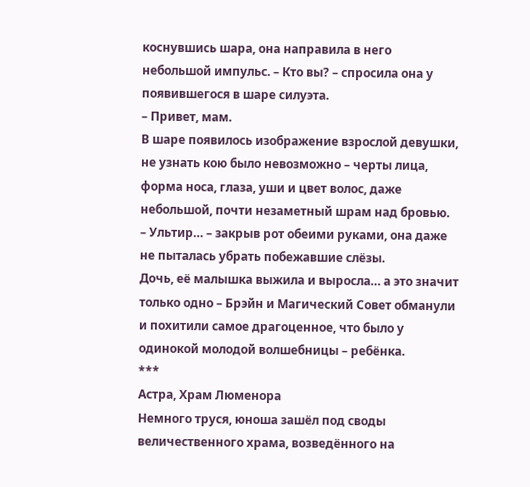коснувшись шара, она направила в него небольшой импульс. – Кто вы? – спросила она у появившегося в шаре силуэта.
– Привет, мам.
В шаре появилось изображение взрослой девушки, не узнать кою было невозможно – черты лица, форма носа, глаза, уши и цвет волос, даже небольшой, почти незаметный шрам над бровью.
– Ультир… – закрыв рот обеими руками, она даже не пыталась убрать побежавшие слёзы.
Дочь, её малышка выжила и выросла… а это значит только одно – Брэйн и Магический Совет обманули и похитили самое драгоценное, что было у одинокой молодой волшебницы – ребёнка.
***
Астра, Храм Люменора
Немного труся, юноша зашёл под своды величественного храма, возведённого на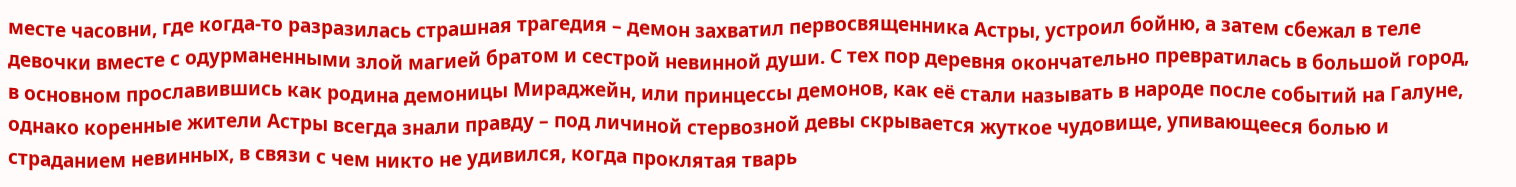месте часовни, где когда-то разразилась страшная трагедия – демон захватил первосвященника Астры, устроил бойню, а затем сбежал в теле девочки вместе с одурманенными злой магией братом и сестрой невинной души. С тех пор деревня окончательно превратилась в большой город, в основном прославившись как родина демоницы Мираджейн, или принцессы демонов, как её стали называть в народе после событий на Галуне, однако коренные жители Астры всегда знали правду – под личиной стервозной девы скрывается жуткое чудовище, упивающееся болью и страданием невинных, в связи с чем никто не удивился, когда проклятая тварь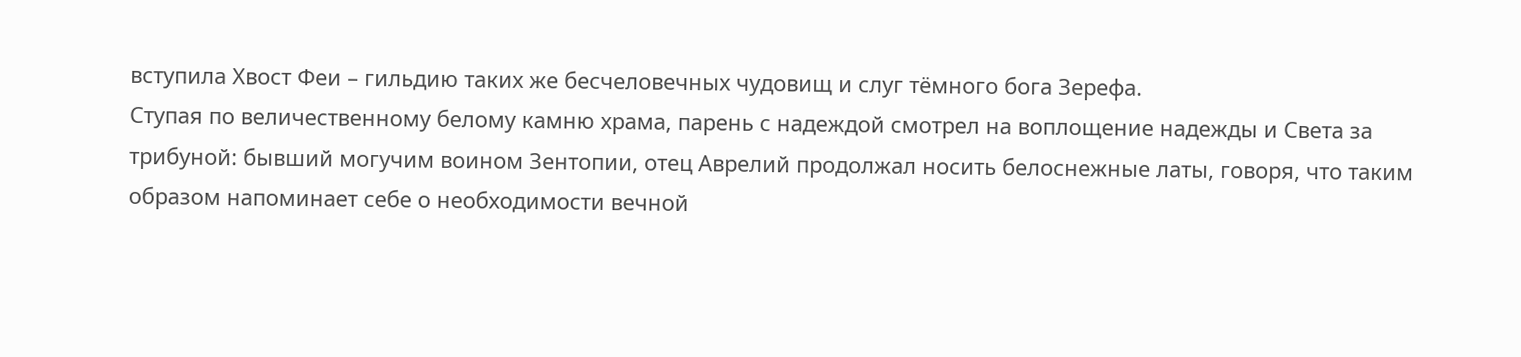вступила Хвост Феи – гильдию таких же бесчеловечных чудовищ и слуг тёмного бога Зерефа.
Ступая по величественному белому камню храма, парень с надеждой смотрел на воплощение надежды и Света за трибуной: бывший могучим воином Зентопии, отец Аврелий продолжал носить белоснежные латы, говоря, что таким образом напоминает себе о необходимости вечной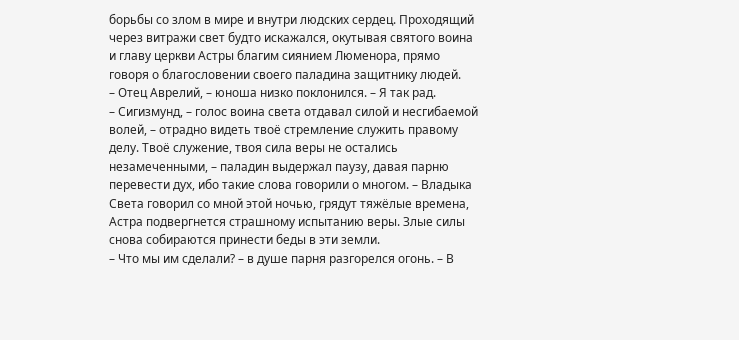борьбы со злом в мире и внутри людских сердец. Проходящий через витражи свет будто искажался, окутывая святого воина и главу церкви Астры благим сиянием Люменора, прямо говоря о благословении своего паладина защитнику людей.
– Отец Аврелий, – юноша низко поклонился. – Я так рад.
– Сигизмунд, – голос воина света отдавал силой и несгибаемой волей, – отрадно видеть твоё стремление служить правому делу. Твоё служение, твоя сила веры не остались незамеченными, – паладин выдержал паузу, давая парню перевести дух, ибо такие слова говорили о многом. – Владыка Света говорил со мной этой ночью, грядут тяжёлые времена, Астра подвергнется страшному испытанию веры. Злые силы снова собираются принести беды в эти земли.
– Что мы им сделали? – в душе парня разгорелся огонь. – В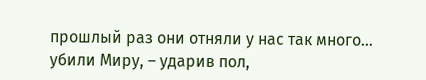прошлый раз они отняли у нас так много… убили Миру, – ударив пол,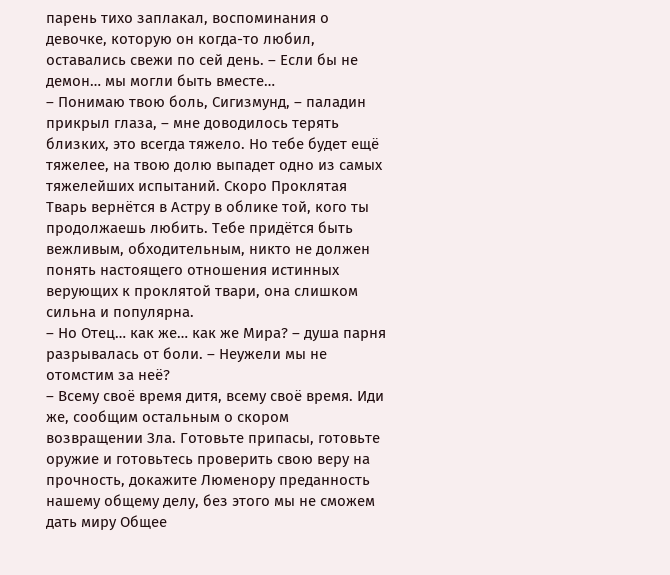парень тихо заплакал, воспоминания о девочке, которую он когда-то любил, оставались свежи по сей день. – Если бы не демон… мы могли быть вместе…
– Понимаю твою боль, Сигизмунд, – паладин прикрыл глаза, – мне доводилось терять близких, это всегда тяжело. Но тебе будет ещё тяжелее, на твою долю выпадет одно из самых тяжелейших испытаний. Скоро Проклятая Тварь вернётся в Астру в облике той, кого ты продолжаешь любить. Тебе придётся быть вежливым, обходительным, никто не должен понять настоящего отношения истинных верующих к проклятой твари, она слишком сильна и популярна.
– Но Отец… как же… как же Мира? – душа парня разрывалась от боли. – Неужели мы не отомстим за неё?
– Всему своё время дитя, всему своё время. Иди же, сообщим остальным о скором возвращении Зла. Готовьте припасы, готовьте оружие и готовьтесь проверить свою веру на прочность, докажите Люменору преданность нашему общему делу, без этого мы не сможем дать миру Общее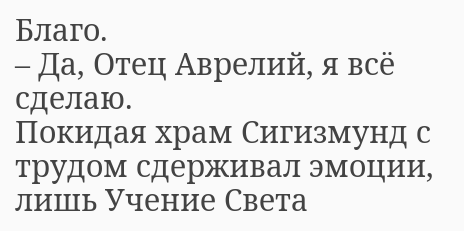Благо.
– Да, Отец Аврелий, я всё сделаю.
Покидая храм Сигизмунд с трудом сдерживал эмоции, лишь Учение Света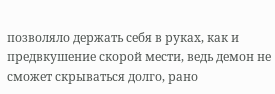позволяло держать себя в руках, как и предвкушение скорой мести, ведь демон не сможет скрываться долго, рано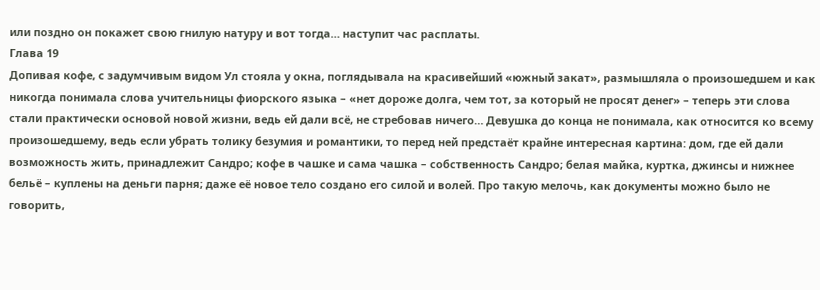или поздно он покажет свою гнилую натуру и вот тогда… наступит час расплаты.
Глава 19
Допивая кофе, с задумчивым видом Ул стояла у окна, поглядывала на красивейший «южный закат», размышляла о произошедшем и как никогда понимала слова учительницы фиорского языка – «нет дороже долга, чем тот, за который не просят денег» – теперь эти слова стали практически основой новой жизни, ведь ей дали всё, не стребовав ничего… Девушка до конца не понимала, как относится ко всему произошедшему, ведь если убрать толику безумия и романтики, то перед ней предстаёт крайне интересная картина: дом, где ей дали возможность жить, принадлежит Сандро; кофе в чашке и сама чашка – собственность Сандро; белая майка, куртка, джинсы и нижнее бельё – куплены на деньги парня; даже её новое тело создано его силой и волей. Про такую мелочь, как документы можно было не говорить,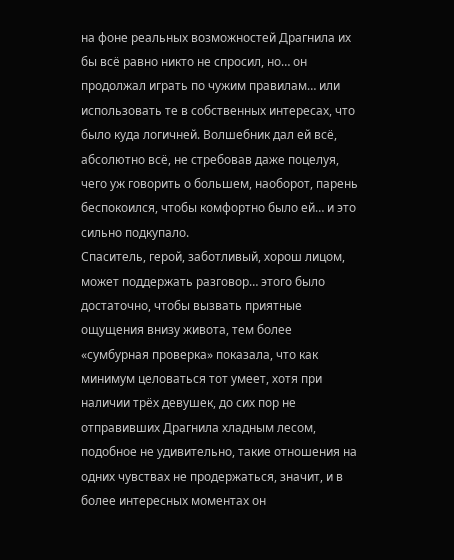на фоне реальных возможностей Драгнила их бы всё равно никто не спросил, но… он продолжал играть по чужим правилам… или использовать те в собственных интересах, что было куда логичней. Волшебник дал ей всё, абсолютно всё, не стребовав даже поцелуя, чего уж говорить о большем, наоборот, парень беспокоился, чтобы комфортно было ей… и это сильно подкупало.
Спаситель, герой, заботливый, хорош лицом, может поддержать разговор… этого было достаточно, чтобы вызвать приятные ощущения внизу живота, тем более «сумбурная проверка» показала, что как минимум целоваться тот умеет, хотя при наличии трёх девушек, до сих пор не отправивших Драгнила хладным лесом, подобное не удивительно, такие отношения на одних чувствах не продержаться, значит, и в более интересных моментах он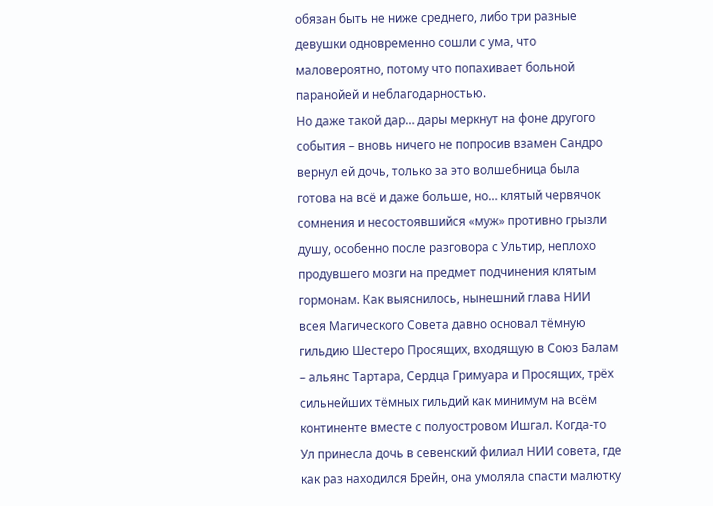обязан быть не ниже среднего, либо три разные девушки одновременно сошли с ума, что маловероятно, потому что попахивает больной паранойей и неблагодарностью.
Но даже такой дар… дары меркнут на фоне другого события – вновь ничего не попросив взамен Сандро вернул ей дочь, только за это волшебница была готова на всё и даже больше, но… клятый червячок сомнения и несостоявшийся «муж» противно грызли душу, особенно после разговора с Ультир, неплохо продувшего мозги на предмет подчинения клятым гормонам. Как выяснилось, нынешний глава НИИ всея Магического Совета давно основал тёмную гильдию Шестеро Просящих, входящую в Союз Балам – альянс Тартара, Сердца Гримуара и Просящих, трёх сильнейших тёмных гильдий как минимум на всём континенте вместе с полуостровом Ишгал. Когда-то Ул принесла дочь в севенский филиал НИИ совета, где как раз находился Брейн, она умоляла спасти малютку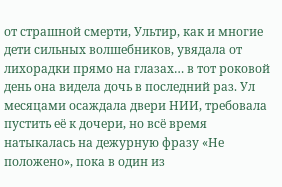от страшной смерти, Ультир, как и многие дети сильных волшебников, увядала от лихорадки прямо на глазах… в тот роковой день она видела дочь в последний раз. Ул месяцами осаждала двери НИИ, требовала пустить её к дочери, но всё время натыкалась на дежурную фразу «Не положено», пока в один из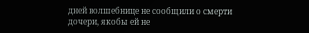дней волшебнице не сообщили о смерти дочери, якобы ей не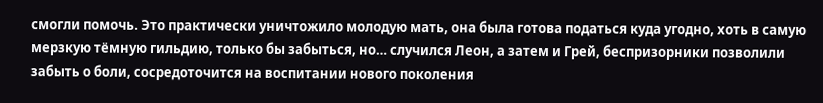смогли помочь. Это практически уничтожило молодую мать, она была готова податься куда угодно, хоть в самую мерзкую тёмную гильдию, только бы забыться, но… случился Леон, а затем и Грей, беспризорники позволили забыть о боли, сосредоточится на воспитании нового поколения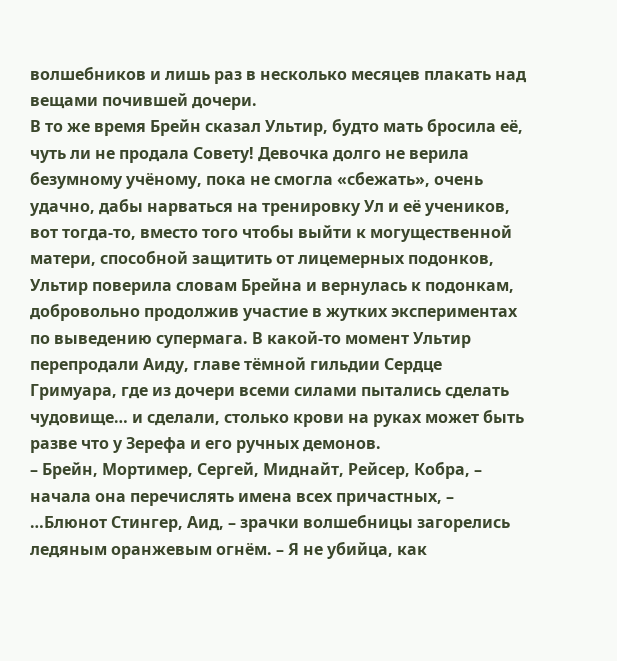волшебников и лишь раз в несколько месяцев плакать над вещами почившей дочери.
В то же время Брейн сказал Ультир, будто мать бросила её, чуть ли не продала Совету! Девочка долго не верила безумному учёному, пока не смогла «сбежать», очень удачно, дабы нарваться на тренировку Ул и её учеников, вот тогда-то, вместо того чтобы выйти к могущественной матери, способной защитить от лицемерных подонков, Ультир поверила словам Брейна и вернулась к подонкам, добровольно продолжив участие в жутких экспериментах по выведению супермага. В какой-то момент Ультир перепродали Аиду, главе тёмной гильдии Сердце Гримуара, где из дочери всеми силами пытались сделать чудовище… и сделали, столько крови на руках может быть разве что у Зерефа и его ручных демонов.
– Брейн, Мортимер, Сергей, Миднайт, Рейсер, Кобра, – начала она перечислять имена всех причастных, – …Блюнот Стингер, Аид, – зрачки волшебницы загорелись ледяным оранжевым огнём. – Я не убийца, как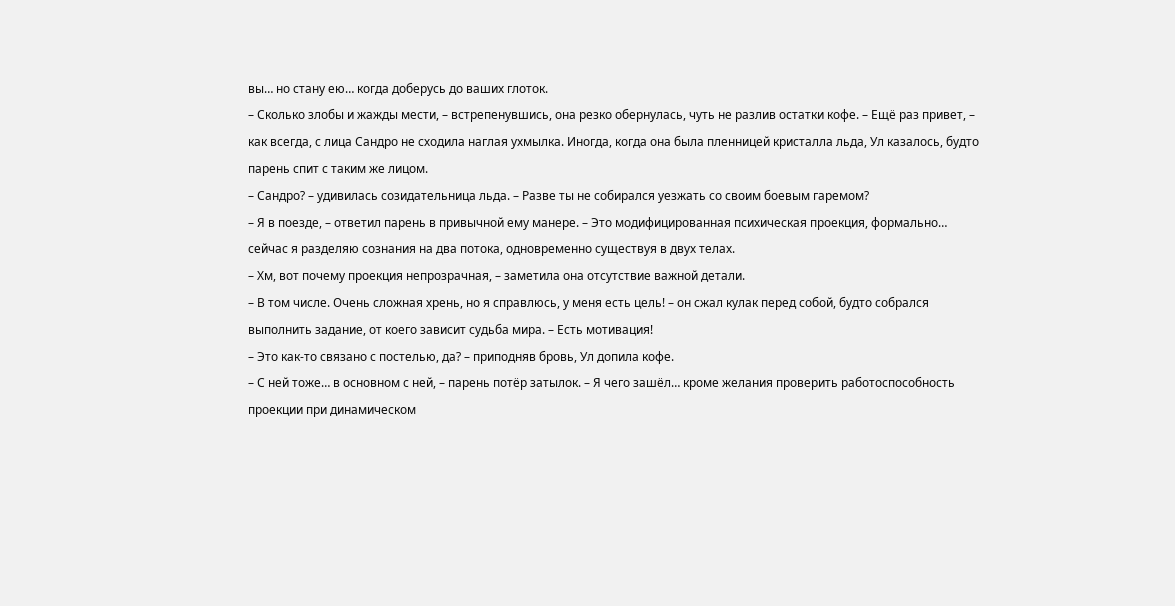вы… но стану ею… когда доберусь до ваших глоток.
– Сколько злобы и жажды мести, – встрепенувшись, она резко обернулась, чуть не разлив остатки кофе. – Ещё раз привет, – как всегда, с лица Сандро не сходила наглая ухмылка. Иногда, когда она была пленницей кристалла льда, Ул казалось, будто парень спит с таким же лицом.
– Сандро? – удивилась созидательница льда. – Разве ты не собирался уезжать со своим боевым гаремом?
– Я в поезде, – ответил парень в привычной ему манере. – Это модифицированная психическая проекция, формально… сейчас я разделяю сознания на два потока, одновременно существуя в двух телах.
– Хм, вот почему проекция непрозрачная, – заметила она отсутствие важной детали.
– В том числе. Очень сложная хрень, но я справлюсь, у меня есть цель! – он сжал кулак перед собой, будто собрался выполнить задание, от коего зависит судьба мира. – Есть мотивация!
– Это как-то связано с постелью, да? – приподняв бровь, Ул допила кофе.
– С ней тоже… в основном с ней, – парень потёр затылок. – Я чего зашёл… кроме желания проверить работоспособность проекции при динамическом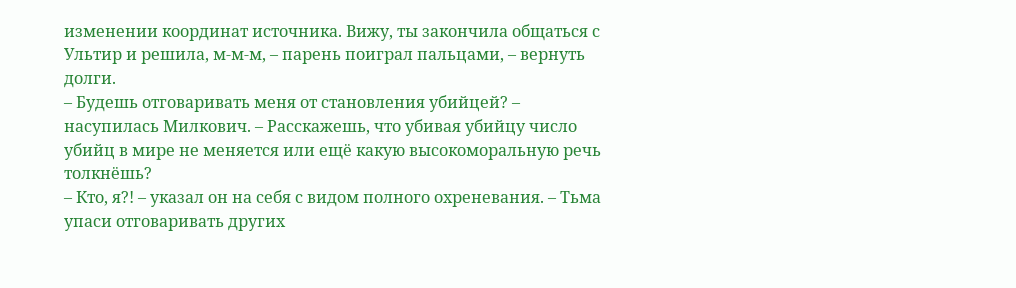изменении координат источника. Вижу, ты закончила общаться с Ультир и решила, м-м-м, – парень поиграл пальцами, – вернуть долги.
– Будешь отговаривать меня от становления убийцей? – насупилась Милкович. – Расскажешь, что убивая убийцу число убийц в мире не меняется или ещё какую высокоморальную речь толкнёшь?
– Кто, я?! – указал он на себя с видом полного охреневания. – Тьма упаси отговаривать других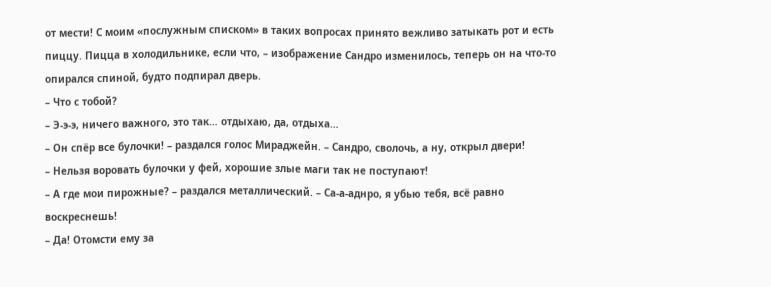от мести! С моим «послужным списком» в таких вопросах принято вежливо затыкать рот и есть пиццу. Пицца в холодильнике, если что, – изображение Сандро изменилось, теперь он на что-то опирался спиной, будто подпирал дверь.
– Что с тобой?
– Э-э-э, ничего важного, это так… отдыхаю, да, отдыха…
– Он спёр все булочки! – раздался голос Мираджейн. – Сандро, сволочь, а ну, открыл двери!
– Нельзя воровать булочки у фей, хорошие злые маги так не поступают!
– А где мои пирожные? – раздался металлический. – Са-а-аднро, я убью тебя, всё равно воскреснешь!
– Да! Отомсти ему за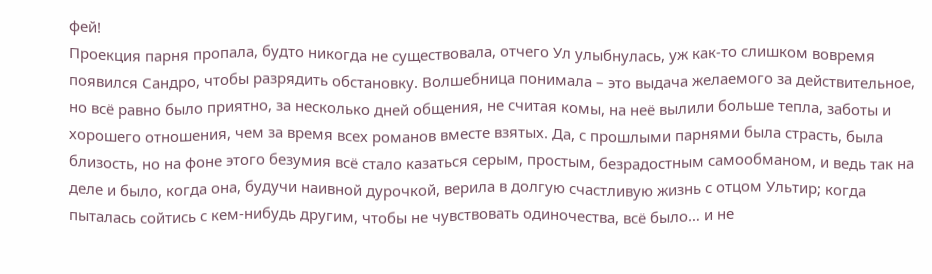фей!
Проекция парня пропала, будто никогда не существовала, отчего Ул улыбнулась, уж как-то слишком вовремя появился Сандро, чтобы разрядить обстановку. Волшебница понимала – это выдача желаемого за действительное, но всё равно было приятно, за несколько дней общения, не считая комы, на неё вылили больше тепла, заботы и хорошего отношения, чем за время всех романов вместе взятых. Да, с прошлыми парнями была страсть, была близость, но на фоне этого безумия всё стало казаться серым, простым, безрадостным самообманом, и ведь так на деле и было, когда она, будучи наивной дурочкой, верила в долгую счастливую жизнь с отцом Ультир; когда пыталась сойтись с кем-нибудь другим, чтобы не чувствовать одиночества, всё было… и не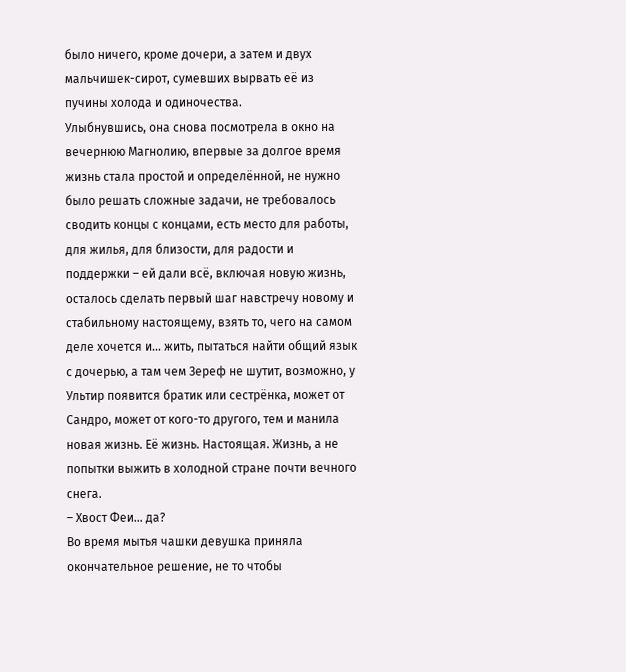было ничего, кроме дочери, а затем и двух мальчишек-сирот, сумевших вырвать её из пучины холода и одиночества.
Улыбнувшись, она снова посмотрела в окно на вечернюю Магнолию, впервые за долгое время жизнь стала простой и определённой, не нужно было решать сложные задачи, не требовалось сводить концы с концами, есть место для работы, для жилья, для близости, для радости и поддержки – ей дали всё, включая новую жизнь, осталось сделать первый шаг навстречу новому и стабильному настоящему, взять то, чего на самом деле хочется и… жить, пытаться найти общий язык с дочерью, а там чем Зереф не шутит, возможно, у Ультир появится братик или сестрёнка, может от Сандро, может от кого-то другого, тем и манила новая жизнь. Её жизнь. Настоящая. Жизнь, а не попытки выжить в холодной стране почти вечного снега.
– Хвост Феи… да?
Во время мытья чашки девушка приняла окончательное решение, не то чтобы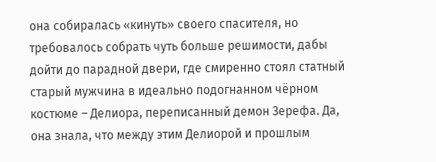она собиралась «кинуть» своего спасителя, но требовалось собрать чуть больше решимости, дабы дойти до парадной двери, где смиренно стоял статный старый мужчина в идеально подогнанном чёрном костюме – Делиора, переписанный демон Зерефа. Да, она знала, что между этим Делиорой и прошлым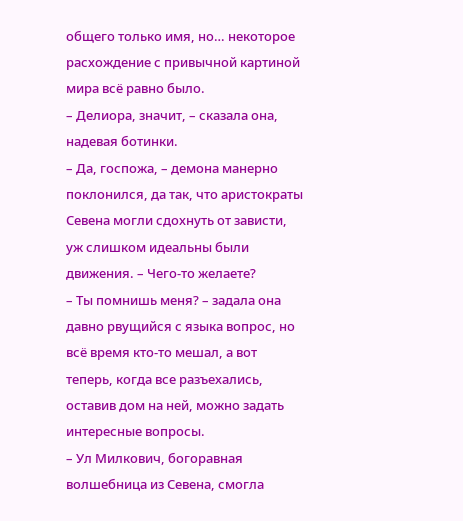общего только имя, но… некоторое расхождение с привычной картиной мира всё равно было.
– Делиора, значит, – сказала она, надевая ботинки.
– Да, госпожа, – демона манерно поклонился, да так, что аристократы Севена могли сдохнуть от зависти, уж слишком идеальны были движения. – Чего-то желаете?
– Ты помнишь меня? – задала она давно рвущийся с языка вопрос, но всё время кто-то мешал, а вот теперь, когда все разъехались, оставив дом на ней, можно задать интересные вопросы.
– Ул Милкович, богоравная волшебница из Севена, смогла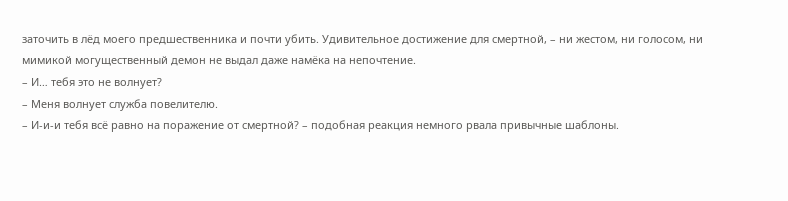заточить в лёд моего предшественника и почти убить. Удивительное достижение для смертной, – ни жестом, ни голосом, ни мимикой могущественный демон не выдал даже намёка на непочтение.
– И… тебя это не волнует?
– Меня волнует служба повелителю.
– И-и-и тебя всё равно на поражение от смертной? – подобная реакция немного рвала привычные шаблоны.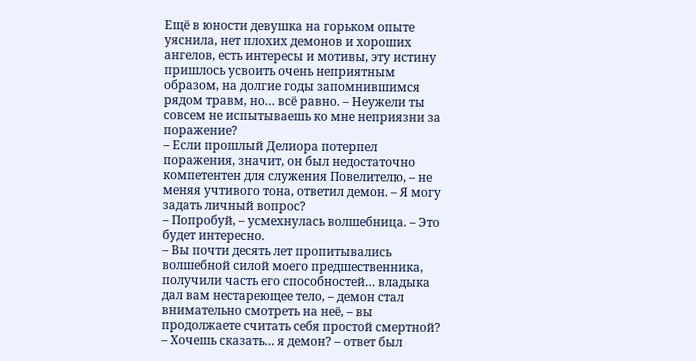Ещё в юности девушка на горьком опыте уяснила, нет плохих демонов и хороших ангелов, есть интересы и мотивы, эту истину пришлось усвоить очень неприятным образом, на долгие годы запомнившимся рядом травм, но… всё равно. – Неужели ты совсем не испытываешь ко мне неприязни за поражение?
– Если прошлый Делиора потерпел поражения, значит, он был недостаточно компетентен для служения Повелителю, – не меняя учтивого тона, ответил демон. – Я могу задать личный вопрос?
– Попробуй, – усмехнулась волшебница. – Это будет интересно.
– Вы почти десять лет пропитывались волшебной силой моего предшественника, получили часть его способностей… владыка дал вам нестареющее тело, – демон стал внимательно смотреть на неё, – вы продолжаете считать себя простой смертной?
– Хочешь сказать… я демон? – ответ был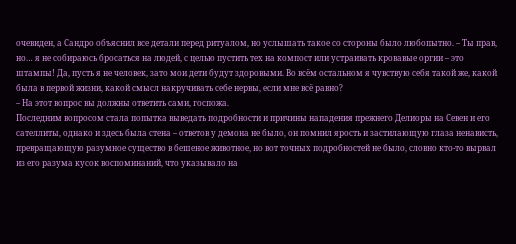очевиден, а Сандро объяснил все детали перед ритуалом, но услышать такое со стороны было любопытно. – Ты прав, но… я не собираюсь бросаться на людей, с целью пустить тех на компост или устраивать кровавые оргии – это штампы! Да, пусть я не человек, зато мои дети будут здоровыми. Во всём остальном я чувствую себя такой же, какой была в первой жизни, какой смысл накручивать себе нервы, если мне всё равно?
– На этот вопрос вы должны ответить сами, госпожа.
Последним вопросом стала попытка выведать подробности и причины нападения прежнего Делиоры на Севен и его сателлиты, однако и здесь была стена – ответов у демона не было, он помнил ярость и застилающую глаза ненависть, превращающую разумное существо в бешеное животное, но вот точных подробностей не было, словно кто-то вырвал из его разума кусок воспоминаний, что указывало на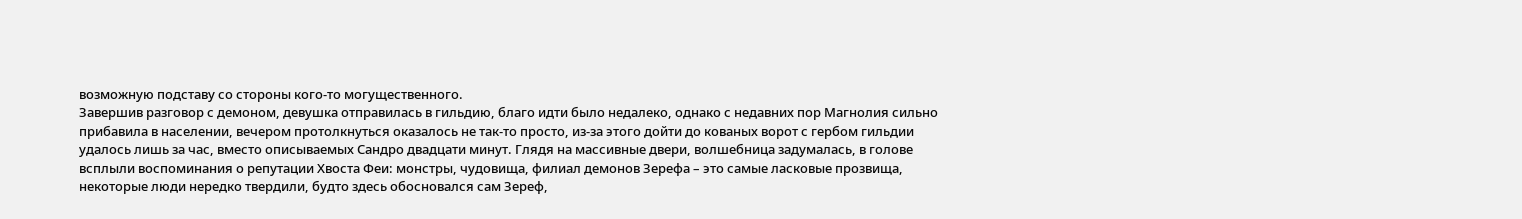возможную подставу со стороны кого-то могущественного.
Завершив разговор с демоном, девушка отправилась в гильдию, благо идти было недалеко, однако с недавних пор Магнолия сильно прибавила в населении, вечером протолкнуться оказалось не так-то просто, из-за этого дойти до кованых ворот с гербом гильдии удалось лишь за час, вместо описываемых Сандро двадцати минут. Глядя на массивные двери, волшебница задумалась, в голове всплыли воспоминания о репутации Хвоста Феи: монстры, чудовища, филиал демонов Зерефа – это самые ласковые прозвища, некоторые люди нередко твердили, будто здесь обосновался сам Зереф,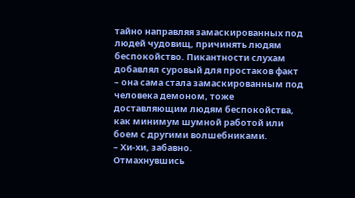тайно направляя замаскированных под людей чудовищ, причинять людям беспокойство. Пикантности слухам добавлял суровый для простаков факт – она сама стала замаскированным под человека демоном, тоже доставляющим людям беспокойства, как минимум шумной работой или боем с другими волшебниками.
– Хи-хи, забавно.
Отмахнувшись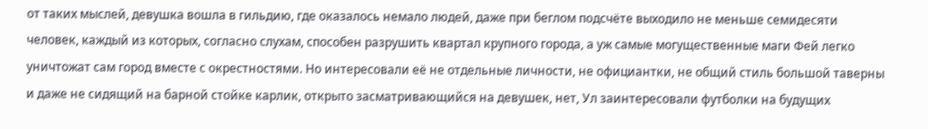от таких мыслей, девушка вошла в гильдию, где оказалось немало людей, даже при беглом подсчёте выходило не меньше семидесяти человек, каждый из которых, согласно слухам, способен разрушить квартал крупного города, а уж самые могущественные маги Фей легко уничтожат сам город вместе с окрестностями. Но интересовали её не отдельные личности, не официантки, не общий стиль большой таверны и даже не сидящий на барной стойке карлик, открыто засматривающийся на девушек, нет, Ул заинтересовали футболки на будущих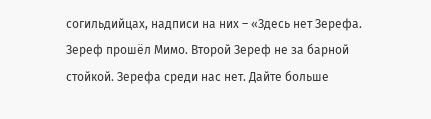согильдийцах, надписи на них – «Здесь нет Зерефа. Зереф прошёл Мимо. Второй Зереф не за барной стойкой. Зерефа среди нас нет. Дайте больше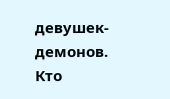девушек-демонов. Кто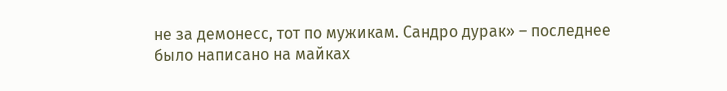не за демонесс, тот по мужикам. Сандро дурак» – последнее было написано на майках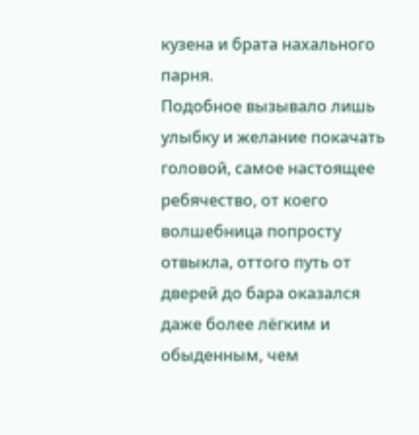кузена и брата нахального парня.
Подобное вызывало лишь улыбку и желание покачать головой, самое настоящее ребячество, от коего волшебница попросту отвыкла, оттого путь от дверей до бара оказался даже более лёгким и обыденным, чем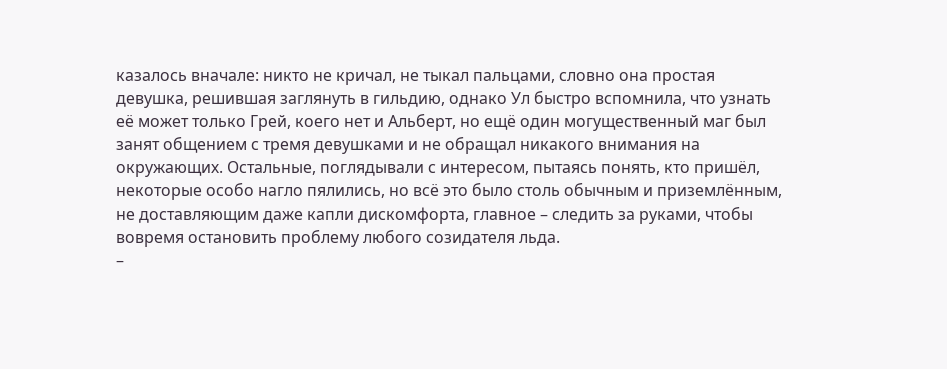казалось вначале: никто не кричал, не тыкал пальцами, словно она простая девушка, решившая заглянуть в гильдию, однако Ул быстро вспомнила, что узнать её может только Грей, коего нет и Альберт, но ещё один могущественный маг был занят общением с тремя девушками и не обращал никакого внимания на окружающих. Остальные, поглядывали с интересом, пытаясь понять, кто пришёл, некоторые особо нагло пялились, но всё это было столь обычным и приземлённым, не доставляющим даже капли дискомфорта, главное – следить за руками, чтобы вовремя остановить проблему любого созидателя льда.
–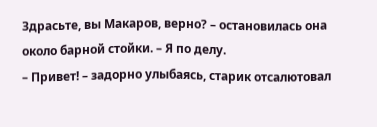Здрасьте, вы Макаров, верно? – остановилась она около барной стойки. – Я по делу.
– Привет! – задорно улыбаясь, старик отсалютовал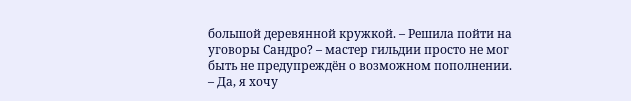большой деревянной кружкой. – Решила пойти на уговоры Сандро? – мастер гильдии просто не мог быть не предупреждён о возможном пополнении.
– Да, я хочу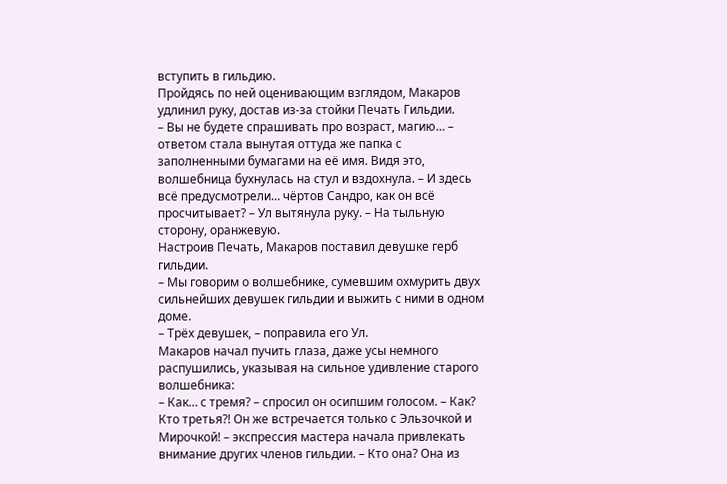вступить в гильдию.
Пройдясь по ней оценивающим взглядом, Макаров удлинил руку, достав из-за стойки Печать Гильдии.
– Вы не будете спрашивать про возраст, магию… – ответом стала вынутая оттуда же папка с заполненными бумагами на её имя. Видя это, волшебница бухнулась на стул и вздохнула. – И здесь всё предусмотрели… чёртов Сандро, как он всё просчитывает? – Ул вытянула руку. – На тыльную сторону, оранжевую.
Настроив Печать, Макаров поставил девушке герб гильдии.
– Мы говорим о волшебнике, сумевшим охмурить двух сильнейших девушек гильдии и выжить с ними в одном доме.
– Трёх девушек, – поправила его Ул.
Макаров начал пучить глаза, даже усы немного распушились, указывая на сильное удивление старого волшебника:
– Как… с тремя? – спросил он осипшим голосом. – Как? Кто третья?! Он же встречается только с Эльзочкой и Мирочкой! – экспрессия мастера начала привлекать внимание других членов гильдии. – Кто она? Она из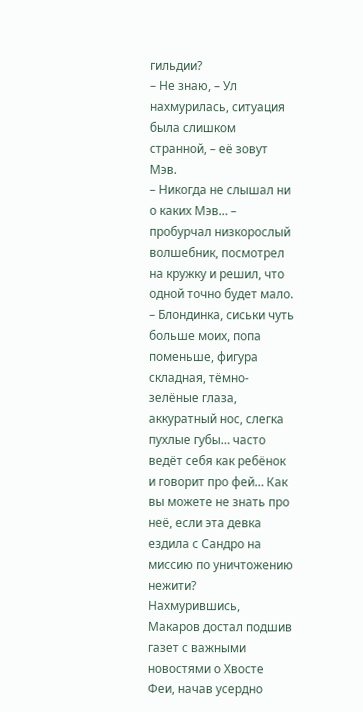гильдии?
– Не знаю, – Ул нахмурилась, ситуация была слишком странной, – её зовут Мэв.
– Никогда не слышал ни о каких Мэв… – пробурчал низкорослый волшебник, посмотрел на кружку и решил, что одной точно будет мало.
– Блондинка, сиськи чуть больше моих, попа поменьше, фигура складная, тёмно-зелёные глаза, аккуратный нос, слегка пухлые губы… часто ведёт себя как ребёнок и говорит про фей… Как вы можете не знать про неё, если эта девка ездила с Сандро на миссию по уничтожению нежити?
Нахмурившись, Макаров достал подшив газет с важными новостями о Хвосте Феи, начав усердно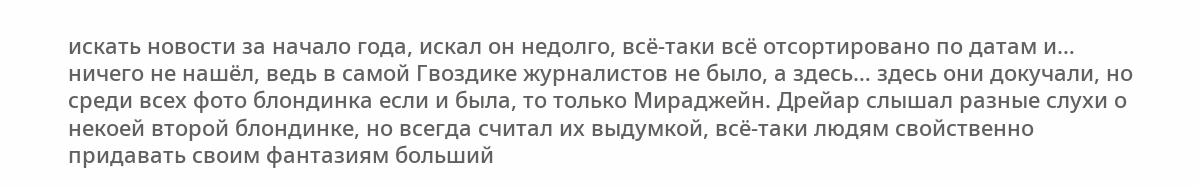искать новости за начало года, искал он недолго, всё-таки всё отсортировано по датам и… ничего не нашёл, ведь в самой Гвоздике журналистов не было, а здесь… здесь они докучали, но среди всех фото блондинка если и была, то только Мираджейн. Дрейар слышал разные слухи о некоей второй блондинке, но всегда считал их выдумкой, всё-таки людям свойственно придавать своим фантазиям больший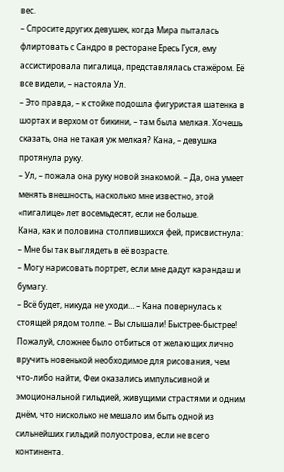вес.
– Спросите других девушек, когда Мира пыталась флиртовать с Сандро в ресторане Ересь Гуся, ему ассистировала пигалица, представлялась стажёром. Её все видели, – настояла Ул.
– Это правда, – к стойке подошла фигуристая шатенка в шортах и верхом от бикини, – там была мелкая. Хочешь сказать, она не такая уж мелкая? Кана, – девушка протянула руку.
– Ул, – пожала она руку новой знакомой. – Да, она умеет менять внешность, насколько мне известно, этой «пигалице» лет восемьдесят, если не больше.
Кана, как и половина столпившихся фей, присвистнула:
– Мне бы так выглядеть в её возрасте.
– Могу нарисовать портрет, если мне дадут карандаш и бумагу.
– Всё будет, никуда не уходи… – Кана повернулась к стоящей рядом толпе. – Вы слышали! Быстрее-быстрее!
Пожалуй, сложнее было отбиться от желающих лично вручить новенькой необходимое для рисования, чем что-либо найти, Феи оказались импульсивной и эмоциональной гильдией, живущими страстями и одним днём, что нисколько не мешало им быть одной из сильнейших гильдий полуострова, если не всего континента.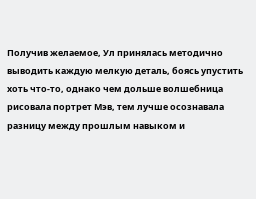Получив желаемое, Ул принялась методично выводить каждую мелкую деталь, боясь упустить хоть что-то, однако чем дольше волшебница рисовала портрет Мэв, тем лучше осознавала разницу между прошлым навыком и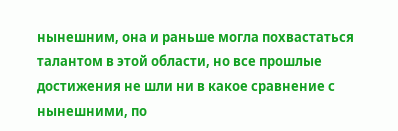нынешним, она и раньше могла похвастаться талантом в этой области, но все прошлые достижения не шли ни в какое сравнение с нынешними, по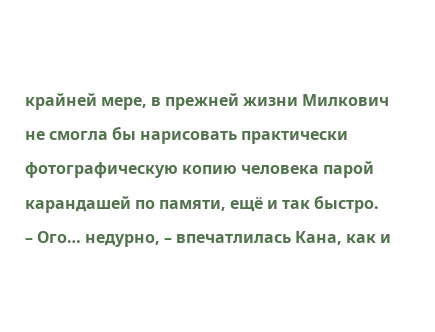крайней мере, в прежней жизни Милкович не смогла бы нарисовать практически фотографическую копию человека парой карандашей по памяти, ещё и так быстро.
– Ого… недурно, – впечатлилась Кана, как и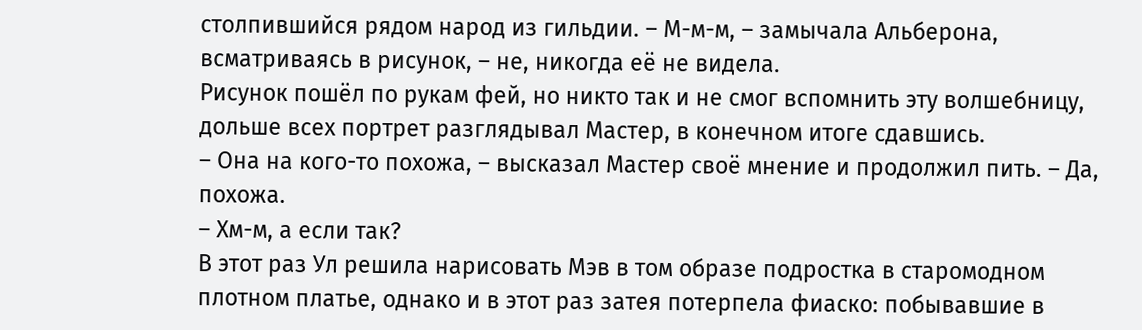столпившийся рядом народ из гильдии. – М-м-м, – замычала Альберона, всматриваясь в рисунок, – не, никогда её не видела.
Рисунок пошёл по рукам фей, но никто так и не смог вспомнить эту волшебницу, дольше всех портрет разглядывал Мастер, в конечном итоге сдавшись.
– Она на кого-то похожа, – высказал Мастер своё мнение и продолжил пить. – Да, похожа.
– Хм-м, а если так?
В этот раз Ул решила нарисовать Мэв в том образе подростка в старомодном плотном платье, однако и в этот раз затея потерпела фиаско: побывавшие в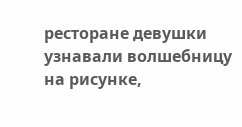ресторане девушки узнавали волшебницу на рисунке,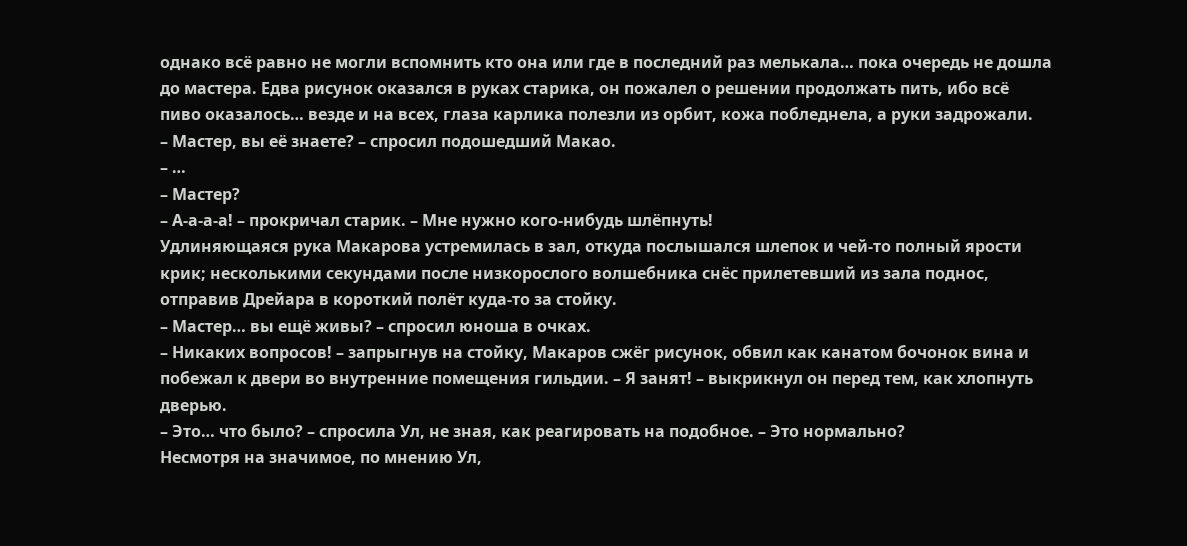однако всё равно не могли вспомнить кто она или где в последний раз мелькала… пока очередь не дошла до мастера. Едва рисунок оказался в руках старика, он пожалел о решении продолжать пить, ибо всё пиво оказалось… везде и на всех, глаза карлика полезли из орбит, кожа побледнела, а руки задрожали.
– Мастер, вы её знаете? – спросил подошедший Макао.
– …
– Мастер?
– А-а-а-а! – прокричал старик. – Мне нужно кого-нибудь шлёпнуть!
Удлиняющаяся рука Макарова устремилась в зал, откуда послышался шлепок и чей-то полный ярости крик; несколькими секундами после низкорослого волшебника снёс прилетевший из зала поднос, отправив Дрейара в короткий полёт куда-то за стойку.
– Мастер… вы ещё живы? – спросил юноша в очках.
– Никаких вопросов! – запрыгнув на стойку, Макаров сжёг рисунок, обвил как канатом бочонок вина и побежал к двери во внутренние помещения гильдии. – Я занят! – выкрикнул он перед тем, как хлопнуть дверью.
– Это… что было? – спросила Ул, не зная, как реагировать на подобное. – Это нормально?
Несмотря на значимое, по мнению Ул,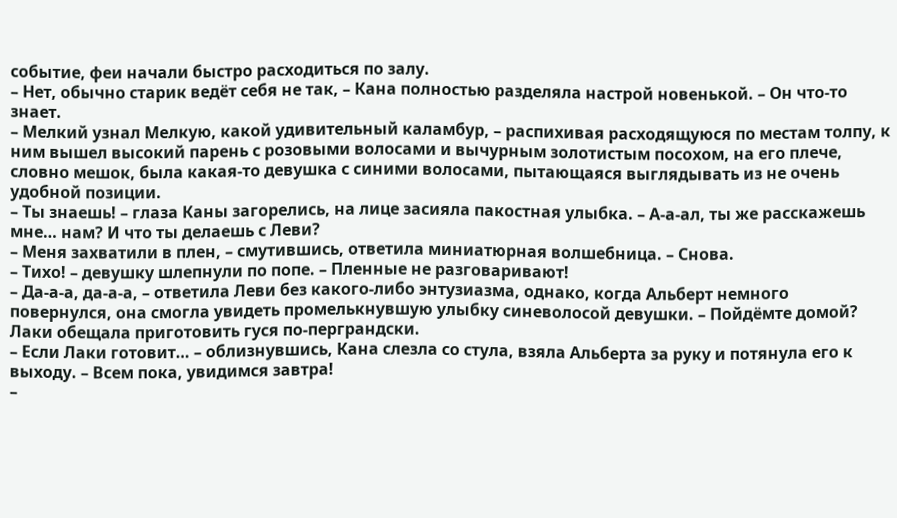событие, феи начали быстро расходиться по залу.
– Нет, обычно старик ведёт себя не так, – Кана полностью разделяла настрой новенькой. – Он что-то знает.
– Мелкий узнал Мелкую, какой удивительный каламбур, – распихивая расходящуюся по местам толпу, к ним вышел высокий парень с розовыми волосами и вычурным золотистым посохом, на его плече, словно мешок, была какая-то девушка с синими волосами, пытающаяся выглядывать из не очень удобной позиции.
– Ты знаешь! – глаза Каны загорелись, на лице засияла пакостная улыбка. – А-а-ал, ты же расскажешь мне… нам? И что ты делаешь с Леви?
– Меня захватили в плен, – смутившись, ответила миниатюрная волшебница. – Снова.
– Тихо! – девушку шлепнули по попе. – Пленные не разговаривают!
– Да-а-а, да-а-а, – ответила Леви без какого-либо энтузиазма, однако, когда Альберт немного повернулся, она смогла увидеть промелькнувшую улыбку синеволосой девушки. – Пойдёмте домой? Лаки обещала приготовить гуся по-перграндски.
– Если Лаки готовит… – облизнувшись, Кана слезла со стула, взяла Альберта за руку и потянула его к выходу. – Всем пока, увидимся завтра!
–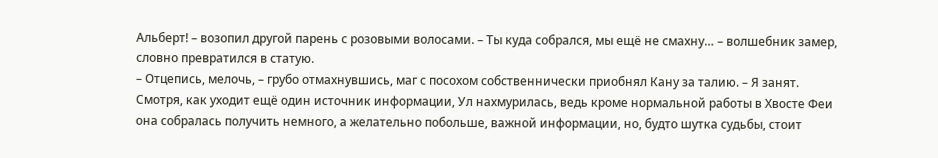Альберт! – возопил другой парень с розовыми волосами. – Ты куда собрался, мы ещё не смахну… – волшебник замер, словно превратился в статую.
– Отцепись, мелочь, – грубо отмахнувшись, маг с посохом собственнически приобнял Кану за талию. – Я занят.
Смотря, как уходит ещё один источник информации, Ул нахмурилась, ведь кроме нормальной работы в Хвосте Феи она собралась получить немного, а желательно побольше, важной информации, но, будто шутка судьбы, стоит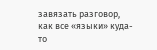завязать разговор, как все «языки» куда-то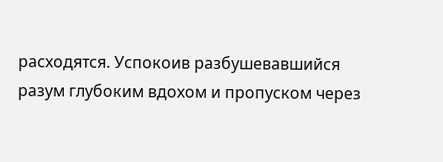расходятся. Успокоив разбушевавшийся разум глубоким вдохом и пропуском через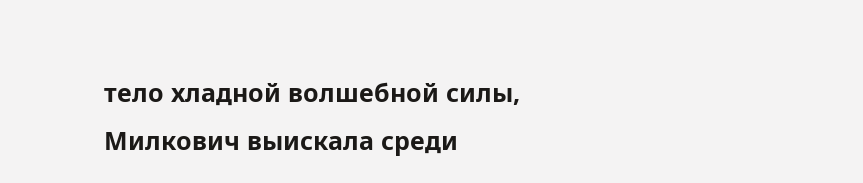тело хладной волшебной силы, Милкович выискала среди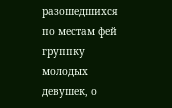разошедшихся по местам фей группку молодых девушек, о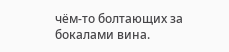чём-то болтающих за бокалами вина.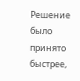Решение было принято быстрее,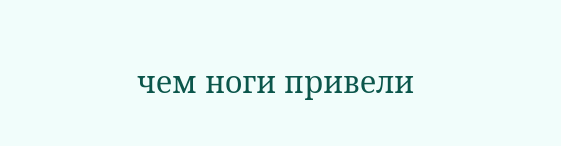чем ноги привели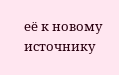её к новому источнику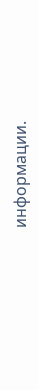информации.